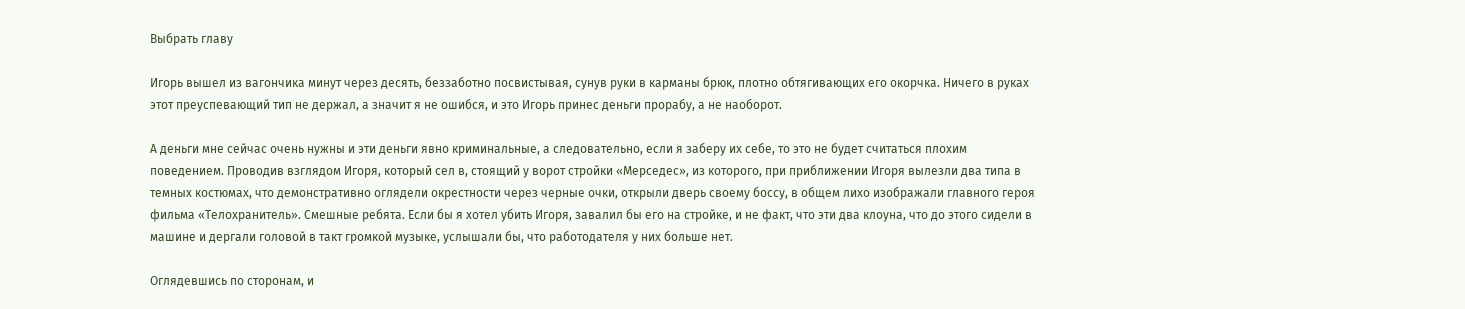Выбрать главу

Игорь вышел из вагончика минут через десять, беззаботно посвистывая, сунув руки в карманы брюк, плотно обтягивающих его окорчка. Ничего в руках этот преуспевающий тип не держал, а значит я не ошибся, и это Игорь принес деньги прорабу, а не наоборот.

А деньги мне сейчас очень нужны и эти деньги явно криминальные, а следовательно, если я заберу их себе, то это не будет считаться плохим поведением. Проводив взглядом Игоря, который сел в, стоящий у ворот стройки «Мерседес», из которого, при приближении Игоря вылезли два типа в темных костюмах, что демонстративно оглядели окрестности через черные очки, открыли дверь своему боссу, в общем лихо изображали главного героя фильма «Телохранитель». Смешные ребята. Если бы я хотел убить Игоря, завалил бы его на стройке, и не факт, что эти два клоуна, что до этого сидели в машине и дергали головой в такт громкой музыке, услышали бы, что работодателя у них больше нет.

Оглядевшись по сторонам, и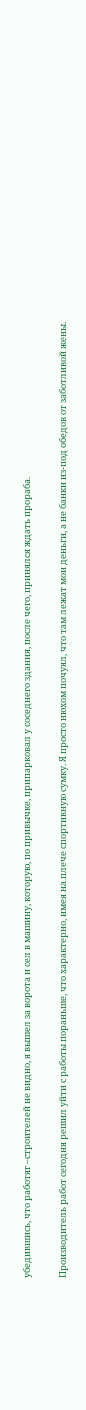убедившись, что работяг –строителей не видно, я вышел за ворота и сел в машину, которую, по привычке, припарковал у соседнего здания, после чего, принялся ждать прораба.

Производитель работ сегодня решил уйти с работы пораньше, что характерно, имея на плече спортивную сумку. Я просто нюхом почуял, что там лежат мои деньги, а не банки из-под обедов от заботливой жены.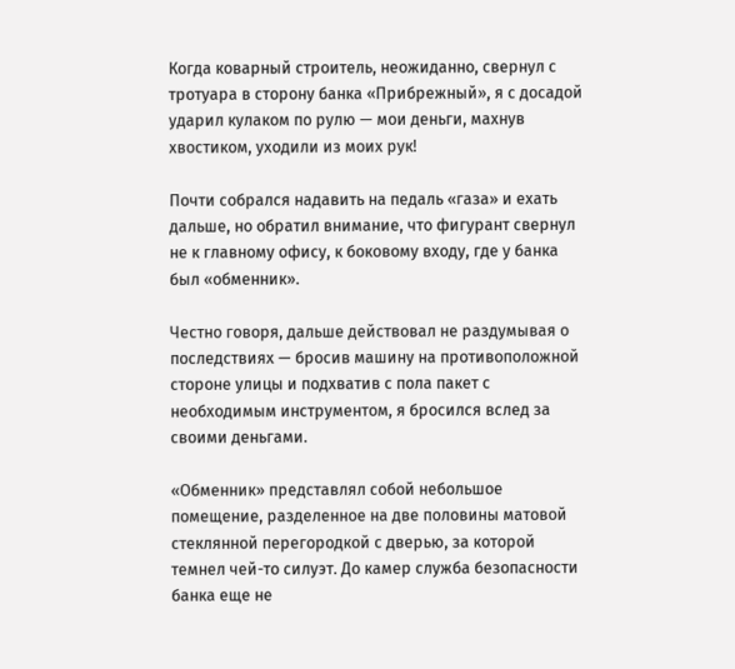Когда коварный строитель, неожиданно, свернул с тротуара в сторону банка «Прибрежный», я с досадой ударил кулаком по рулю — мои деньги, махнув хвостиком, уходили из моих рук!

Почти собрался надавить на педаль «газа» и ехать дальше, но обратил внимание, что фигурант свернул не к главному офису, к боковому входу, где у банка был «обменник».

Честно говоря, дальше действовал не раздумывая о последствиях — бросив машину на противоположной стороне улицы и подхватив с пола пакет с необходимым инструментом, я бросился вслед за своими деньгами.

«Обменник» представлял собой небольшое помещение, разделенное на две половины матовой стеклянной перегородкой с дверью, за которой темнел чей-то силуэт. До камер служба безопасности банка еще не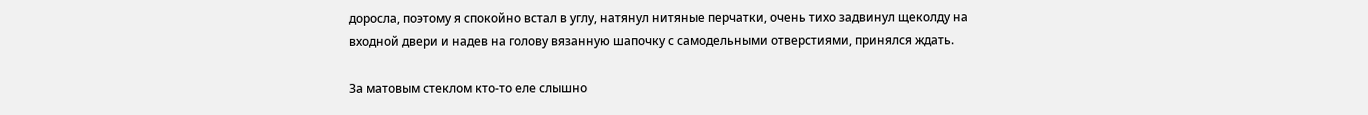доросла, поэтому я спокойно встал в углу, натянул нитяные перчатки, очень тихо задвинул щеколду на входной двери и надев на голову вязанную шапочку с самодельными отверстиями, принялся ждать.

За матовым стеклом кто-то еле слышно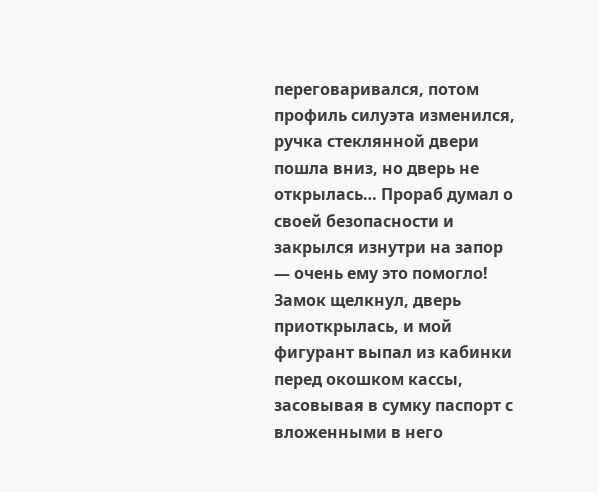переговаривался, потом профиль силуэта изменился, ручка стеклянной двери пошла вниз, но дверь не открылась… Прораб думал о своей безопасности и закрылся изнутри на запор — очень ему это помогло! Замок щелкнул, дверь приоткрылась, и мой фигурант выпал из кабинки перед окошком кассы, засовывая в сумку паспорт с вложенными в него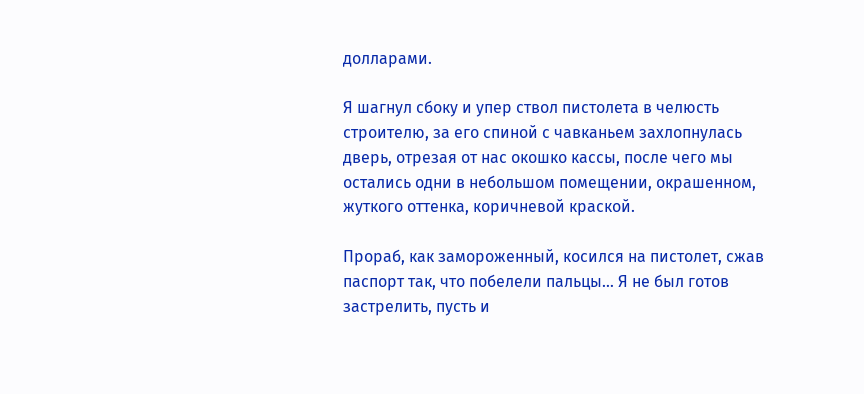долларами.

Я шагнул сбоку и упер ствол пистолета в челюсть строителю, за его спиной с чавканьем захлопнулась дверь, отрезая от нас окошко кассы, после чего мы остались одни в небольшом помещении, окрашенном, жуткого оттенка, коричневой краской.

Прораб, как замороженный, косился на пистолет, сжав паспорт так, что побелели пальцы… Я не был готов застрелить, пусть и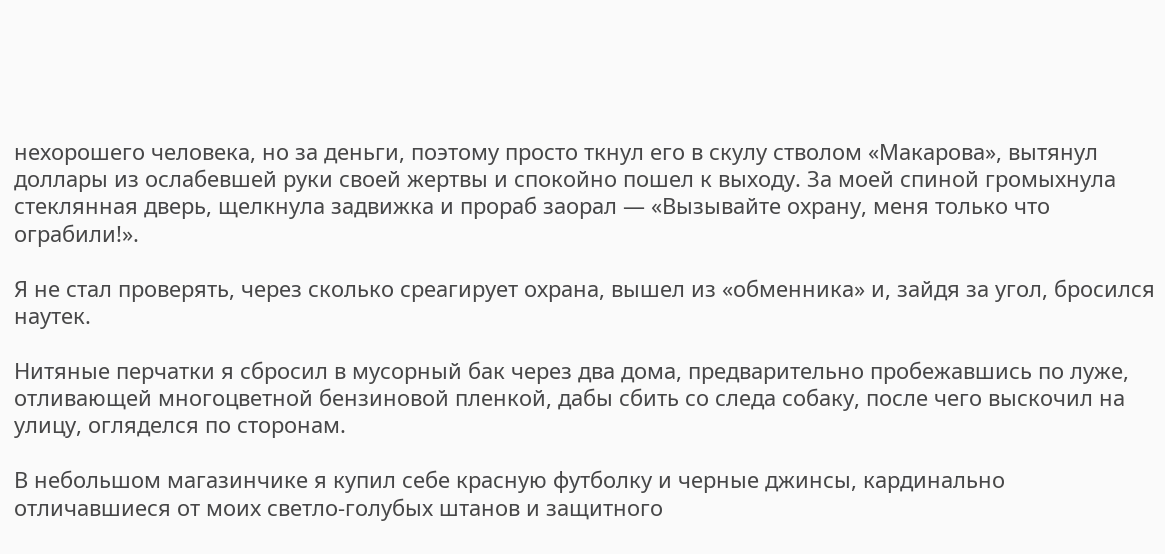нехорошего человека, но за деньги, поэтому просто ткнул его в скулу стволом «Макарова», вытянул доллары из ослабевшей руки своей жертвы и спокойно пошел к выходу. За моей спиной громыхнула стеклянная дверь, щелкнула задвижка и прораб заорал — «Вызывайте охрану, меня только что ограбили!».

Я не стал проверять, через сколько среагирует охрана, вышел из «обменника» и, зайдя за угол, бросился наутек.

Нитяные перчатки я сбросил в мусорный бак через два дома, предварительно пробежавшись по луже, отливающей многоцветной бензиновой пленкой, дабы сбить со следа собаку, после чего выскочил на улицу, огляделся по сторонам.

В небольшом магазинчике я купил себе красную футболку и черные джинсы, кардинально отличавшиеся от моих светло-голубых штанов и защитного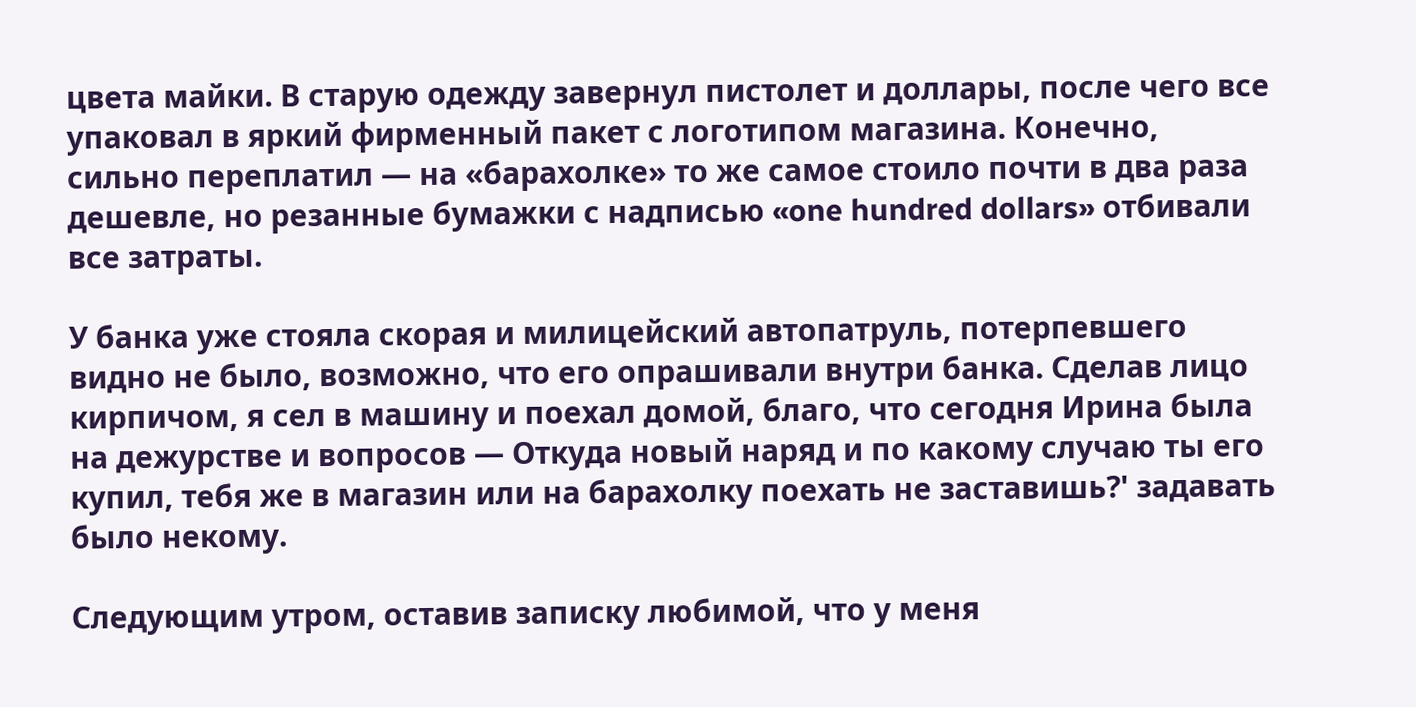цвета майки. В старую одежду завернул пистолет и доллары, после чего все упаковал в яркий фирменный пакет с логотипом магазина. Конечно, сильно переплатил — на «барахолке» то же самое стоило почти в два раза дешевле, но резанные бумажки с надписью «one hundred dollars» отбивали все затраты.

У банка уже стояла скорая и милицейский автопатруль, потерпевшего видно не было, возможно, что его опрашивали внутри банка. Сделав лицо кирпичом, я сел в машину и поехал домой, благо, что сегодня Ирина была на дежурстве и вопросов — Откуда новый наряд и по какому случаю ты его купил, тебя же в магазин или на барахолку поехать не заставишь?' задавать было некому.

Следующим утром, оставив записку любимой, что у меня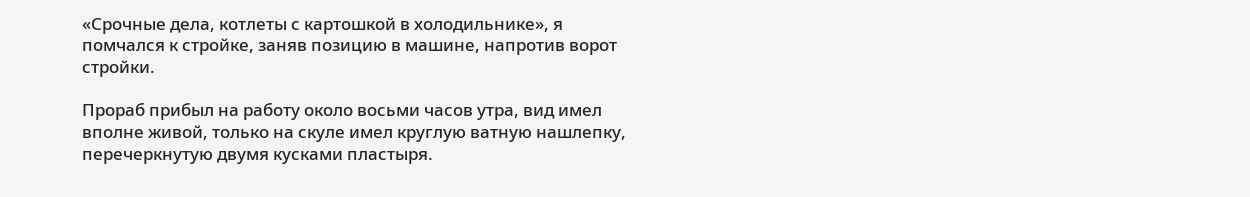«Срочные дела, котлеты с картошкой в холодильнике», я помчался к стройке, заняв позицию в машине, напротив ворот стройки.

Прораб прибыл на работу около восьми часов утра, вид имел вполне живой, только на скуле имел круглую ватную нашлепку, перечеркнутую двумя кусками пластыря.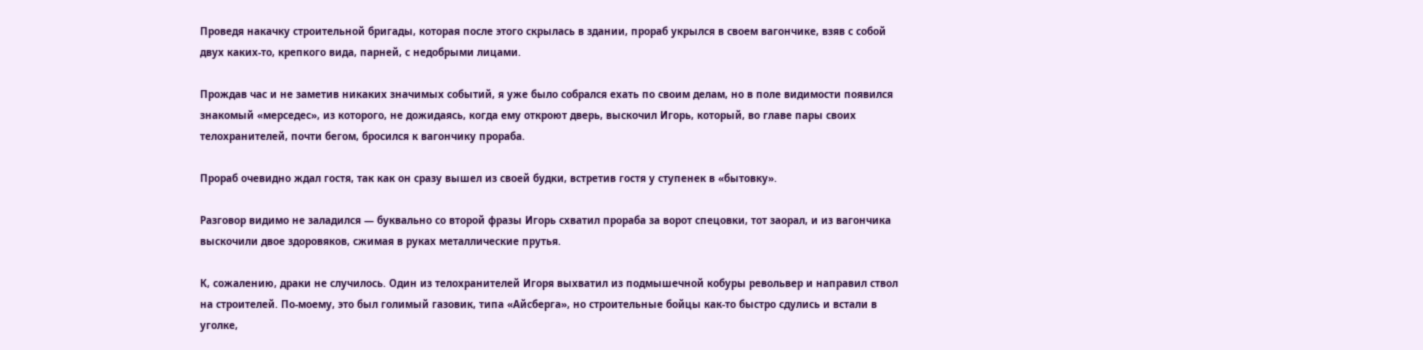Проведя накачку строительной бригады, которая после этого скрылась в здании, прораб укрылся в своем вагончике, взяв с собой двух каких-то, крепкого вида, парней, с недобрыми лицами.

Прождав час и не заметив никаких значимых событий, я уже было собрался ехать по своим делам, но в поле видимости появился знакомый «мерседес», из которого, не дожидаясь, когда ему откроют дверь, выскочил Игорь, который, во главе пары своих телохранителей, почти бегом, бросился к вагончику прораба.

Прораб очевидно ждал гостя, так как он сразу вышел из своей будки, встретив гостя у ступенек в «бытовку».

Разговор видимо не заладился — буквально со второй фразы Игорь схватил прораба за ворот спецовки, тот заорал, и из вагончика выскочили двое здоровяков, сжимая в руках металлические прутья.

К, сожалению, драки не случилось. Один из телохранителей Игоря выхватил из подмышечной кобуры револьвер и направил ствол на строителей. По-моему, это был голимый газовик, типа «Айсберга», но строительные бойцы как-то быстро сдулись и встали в уголке,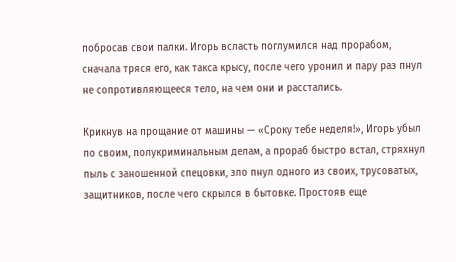побросав свои палки. Игорь всласть поглумился над прорабом, сначала тряся его, как такса крысу, после чего уронил и пару раз пнул не сопротивляющееся тело, на чем они и расстались.

Крикнув на прощание от машины — «Сроку тебе неделя!», Игорь убыл по своим, полукриминальным делам, а прораб быстро встал, стряхнул пыль с заношенной спецовки, зло пнул одного из своих, трусоватых, защитников, после чего скрылся в бытовке. Простояв еще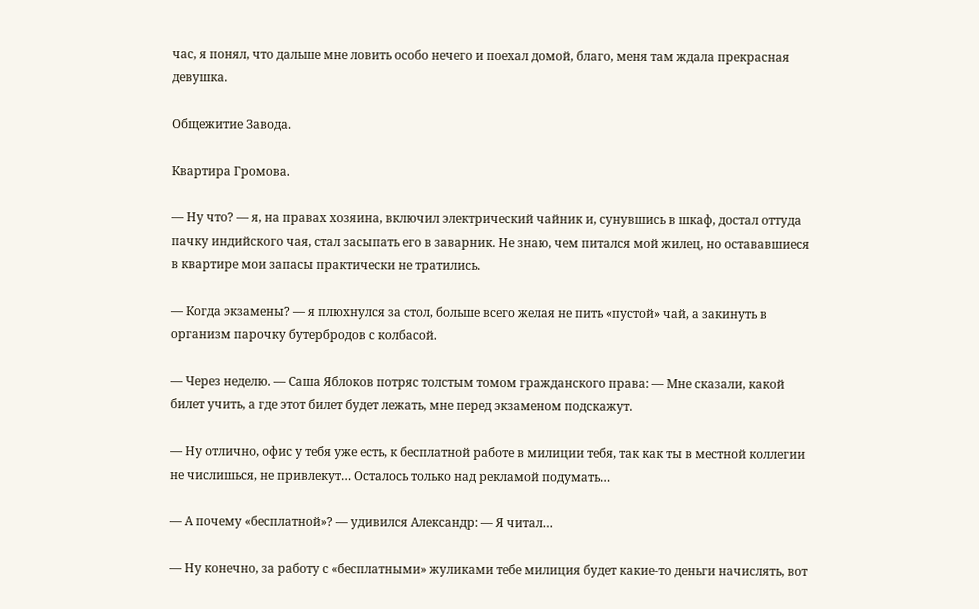час, я понял, что дальше мне ловить особо нечего и поехал домой, благо, меня там ждала прекрасная девушка.

Общежитие Завода.

Квартира Громова.

— Ну что? — я, на правах хозяина, включил электрический чайник и, сунувшись в шкаф, достал оттуда пачку индийского чая, стал засыпать его в заварник. Не знаю, чем питался мой жилец, но остававшиеся в квартире мои запасы практически не тратились.

— Когда экзамены? — я плюхнулся за стол, больше всего желая не пить «пустой» чай, а закинуть в организм парочку бутербродов с колбасой.

— Через неделю. — Саша Яблоков потряс толстым томом гражданского права: — Мне сказали, какой билет учить, а где этот билет будет лежать, мне перед экзаменом подскажут.

— Ну отлично, офис у тебя уже есть, к бесплатной работе в милиции тебя, так как ты в местной коллегии не числишься, не привлекут… Осталось только над рекламой подумать…

— А почему «бесплатной»? — удивился Александр: — Я читал…

— Ну конечно, за работу с «бесплатными» жуликами тебе милиция будет какие-то деньги начислять, вот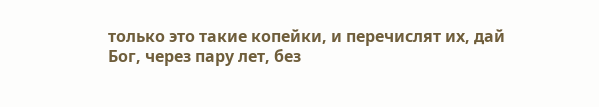только это такие копейки, и перечислят их, дай Бог, через пару лет, без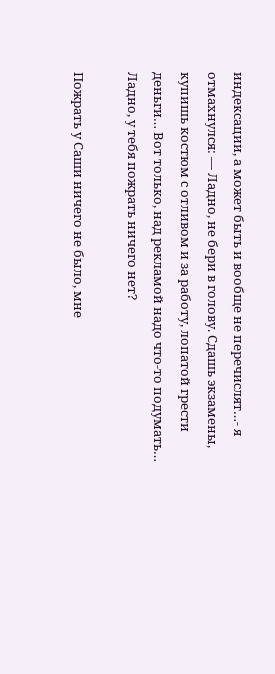индексации, а может быть и вообще не перечислят…- я отмахнулся: — Ладно, не бери в голову. Сдашь экзамены, купишь костюм с отливом и за работу, лопатой грести деньги… Вот только, над рекламой надо что-то подумать… Ладно, у тебя пожрать ничего нет?

Пожрать у Саши ничего не было, мне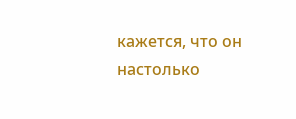кажется, что он настолько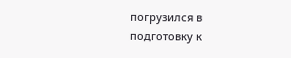погрузился в подготовку к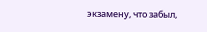экзамену, что забыл,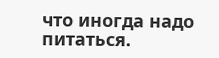что иногда надо питаться.